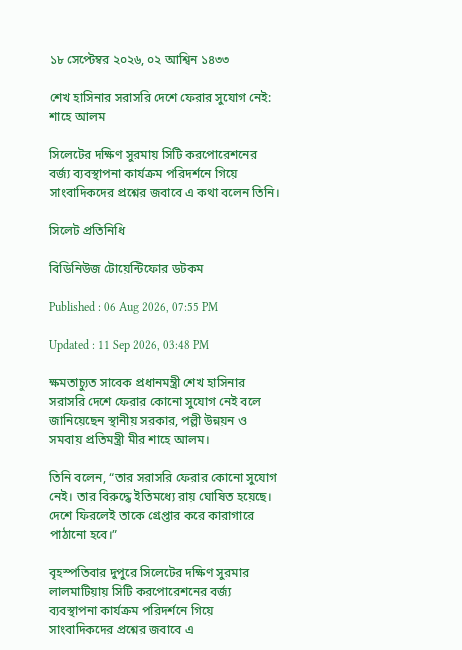১৮ সেপ্টেম্বর ২০২৬, ০২ আশ্বিন ১৪৩৩

শেখ হাসিনার সরাসরি দেশে ফেরার সুযোগ নেই: শাহে আলম

সিলেটের দক্ষিণ সুরমায় সিটি করপোরেশনের বর্জ্য ব্যবস্থাপনা কার্যক্রম পরিদর্শনে গিয়ে সাংবাদিকদের প্রশ্নের জবাবে এ কথা বলেন তিনি।

সিলেট প্রতিনিধি

বিডিনিউজ টোয়েন্টিফোর ডটকম

Published : 06 Aug 2026, 07:55 PM

Updated : 11 Sep 2026, 03:48 PM

ক্ষমতাচ্যুত সাবেক প্রধানমন্ত্রী শেখ হাসিনার সরাসরি দেশে ফেরার কোনো সুযোগ নেই বলে জানিয়েছেন স্থানীয় সরকার, পল্লী উন্নয়ন ও সমবায় প্রতিমন্ত্রী মীর শাহে আলম।

তিনি বলেন, “তার সরাসরি ফেরার কোনো সুযোগ নেই। তার বিরুদ্ধে ইতিমধ্যে রায় ঘোষিত হয়েছে। দেশে ফিরলেই তাকে গ্রেপ্তার করে কারাগারে পাঠানো হবে।”

বৃহস্পতিবার দুপুরে সিলেটের দক্ষিণ সুরমার লালমাটিয়ায় সিটি করপোরেশনের বর্জ্য ব্যবস্থাপনা কার্যক্রম পরিদর্শনে গিয়ে সাংবাদিকদের প্রশ্নের জবাবে এ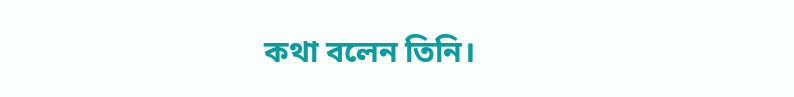কথা বলেন তিনি।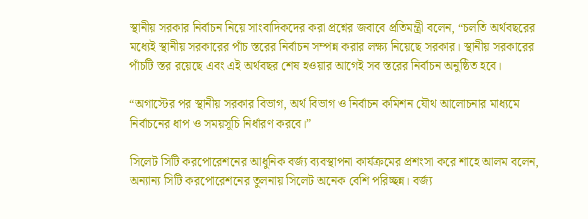স্থানীয় সরকার নির্বাচন নিয়ে সাংবাদিকদের করা প্রশ্নের জবাবে প্রতিমন্ত্রী বলেন, “চলতি অর্থবছরের মধ্যেই স্থানীয় সরকারের পাঁচ স্তরের নির্বাচন সম্পন্ন করার লক্ষ্য নিয়েছে সরকার। স্থানীয় সরকারের পাঁচটি স্তর রয়েছে এবং এই অর্থবছর শেষ হওয়ার আগেই সব স্তরের নির্বাচন অনুষ্ঠিত হবে।

“অগাস্টের পর স্থানীয় সরকার বিভাগ, অর্থ বিভাগ ও নির্বাচন কমিশন যৌথ আলোচনার মাধ্যমে নির্বাচনের ধাপ ও সময়সূচি নির্ধারণ করবে।”

সিলেট সিটি করপোরেশনের আধুনিক বর্জ্য ব্যবস্থাপনা কার্যক্রমের প্রশংসা করে শাহে আলম বলেন, অন্যান্য সিটি করপোরেশনের তুলনায় সিলেট অনেক বেশি পরিচ্ছন্ন। বর্জ্য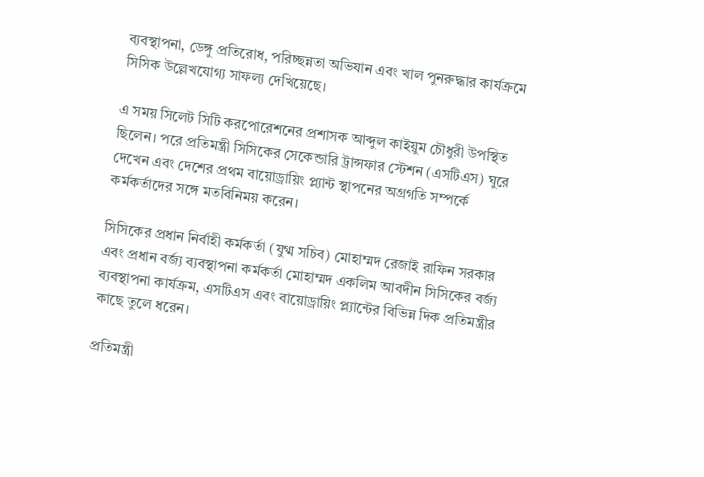ব্যবস্থাপনা, ডেঙ্গু প্রতিরোধ, পরিচ্ছন্নতা অভিযান এবং খাল পুনরুদ্ধার কার্যক্রমে সিসিক উল্লেখযোগ্য সাফল্য দেখিয়েছে।

এ সময় সিলেট সিটি করপোরেশনের প্রশাসক আব্দুল কাইয়ুম চৌধুরী উপস্থিত ছিলেন। পরে প্রতিমন্ত্রী সিসিকের সেকেন্ডারি ট্রান্সফার স্টেশন (এসটিএস) ঘুরে দেখেন এবং দেশের প্রথম বায়োড্রায়িং প্ল্যান্ট স্থাপনের অগ্রগতি সম্পর্কে কর্মকর্তাদের সঙ্গে মতবিনিময় করেন।

সিসিকের প্রধান নির্বাহী কর্মকর্তা (যুগ্ম সচিব) মোহাম্মদ রেজাই রাফিন সরকার এবং প্রধান বর্জ্য ব্যবস্থাপনা কর্মকর্তা মোহাম্মদ একলিম আবদীন সিসিকের বর্জ্য ব্যবস্থাপনা কার্যক্রম, এসটিএস এবং বায়োড্রায়িং প্ল্যান্টের বিভিন্ন দিক প্রতিমন্ত্রীর কাছে তুলে ধরেন।

প্রতিমন্ত্রী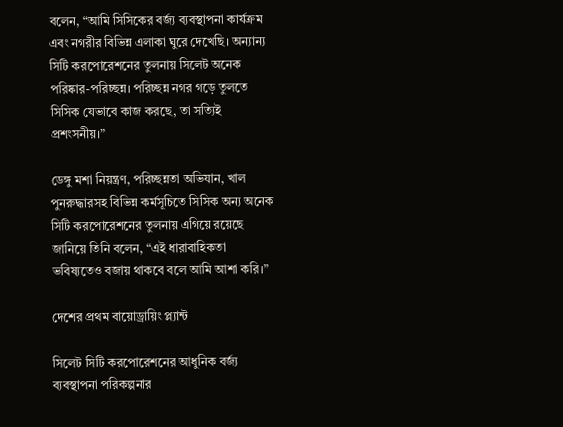বলেন, “আমি সিসিকের বর্জ্য ব্যবস্থাপনা কার্যক্রম এবং নগরীর বিভিন্ন এলাকা ঘুরে দেখেছি। অন্যান্য সিটি করপোরেশনের তুলনায় সিলেট অনেক পরিষ্কার-পরিচ্ছন্ন। পরিচ্ছন্ন নগর গড়ে তুলতে সিসিক যেভাবে কাজ করছে, তা সত্যিই প্রশংসনীয়।”

ডেঙ্গু মশা নিয়ন্ত্রণ, পরিচ্ছন্নতা অভিযান, খাল পুনরুদ্ধারসহ বিভিন্ন কর্মসূচিতে সিসিক অন্য অনেক সিটি করপোরেশনের তুলনায় এগিয়ে রয়েছে জানিয়ে তিনি বলেন, “এই ধারাবাহিকতা ভবিষ্যতেও বজায় থাকবে বলে আমি আশা করি।”

দেশের প্রথম বায়োড্রায়িং প্ল্যান্ট

সিলেট সিটি করপোরেশনের আধুনিক বর্জ্য ব্যবস্থাপনা পরিকল্পনার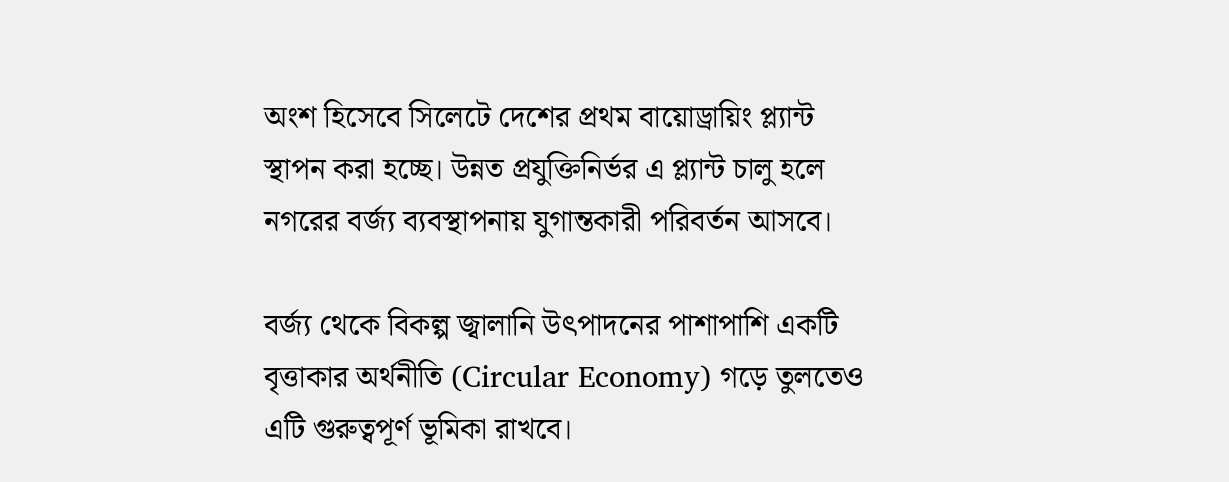অংশ হিসেবে সিলেটে দেশের প্রথম বায়োড্রায়িং প্ল্যান্ট স্থাপন করা হচ্ছে। উন্নত প্রযুক্তিনির্ভর এ প্ল্যান্ট চালু হলে নগরের বর্জ্য ব্যবস্থাপনায় যুগান্তকারী পরিবর্তন আসবে।

বর্জ্য থেকে বিকল্প জ্বালানি উৎপাদনের পাশাপাশি একটি বৃত্তাকার অর্থনীতি (Circular Economy) গড়ে তুলতেও এটি গুরুত্বপূর্ণ ভূমিকা রাখবে।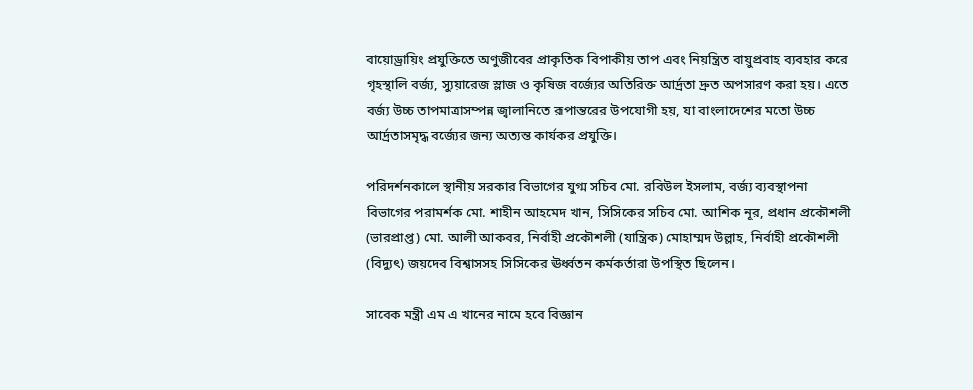বায়োড্রায়িং প্রযুক্তিতে অণুজীবের প্রাকৃতিক বিপাকীয় তাপ এবং নিয়ন্ত্রিত বায়ুপ্রবাহ ব্যবহার করে গৃহস্থালি বর্জ্য, স্যুয়ারেজ স্লাজ ও কৃষিজ বর্জ্যের অতিরিক্ত আর্দ্রতা দ্রুত অপসারণ করা হয়। এতে বর্জ্য উচ্চ তাপমাত্রাসম্পন্ন জ্বালানিতে রূপান্তরের উপযোগী হয়, যা বাংলাদেশের মতো উচ্চ আর্দ্রতাসমৃদ্ধ বর্জ্যের জন্য অত্যন্ত কার্যকর প্রযুক্তি।

পরিদর্শনকালে স্থানীয় সরকার বিভাগের যুগ্ম সচিব মো. রবিউল ইসলাম, বর্জ্য ব্যবস্থাপনা বিভাগের পরামর্শক মো. শাহীন আহমেদ খান, সিসিকের সচিব মো. আশিক নূর, প্রধান প্রকৌশলী (ভারপ্রাপ্ত) মো. আলী আকবর, নির্বাহী প্রকৌশলী (যান্ত্রিক) মোহাম্মদ উল্লাহ, নির্বাহী প্রকৌশলী (বিদ্যুৎ) জয়দেব বিশ্বাসসহ সিসিকের ঊর্ধ্বতন কর্মকর্তারা উপস্থিত ছিলেন।

সাবেক মন্ত্রী এম এ খানের নামে হবে বিজ্ঞান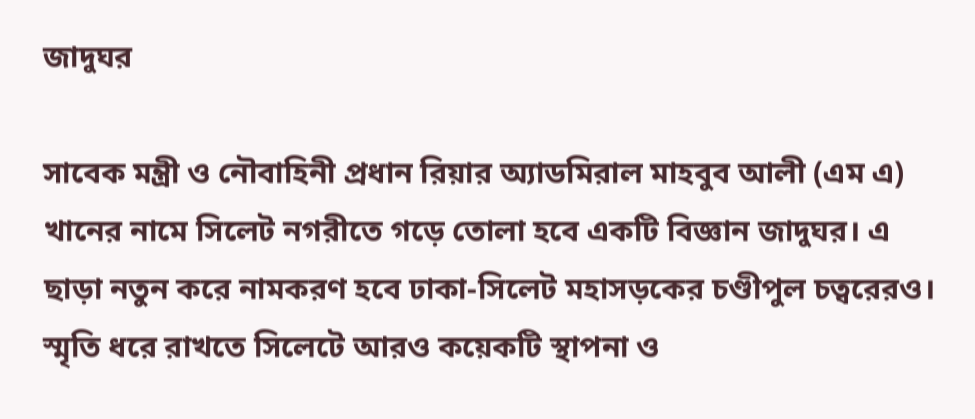জাদুঘর

সাবেক মন্ত্রী ও নৌবাহিনী প্রধান রিয়ার অ্যাডমিরাল মাহবুব আলী (এম এ) খানের নামে সিলেট নগরীতে গড়ে তোলা হবে একটি বিজ্ঞান জাদুঘর। এ ছাড়া নতুন করে নামকরণ হবে ঢাকা-সিলেট মহাসড়কের চণ্ডীপুল চত্বরেরও। স্মৃতি ধরে রাখতে সিলেটে আরও কয়েকটি স্থাপনা ও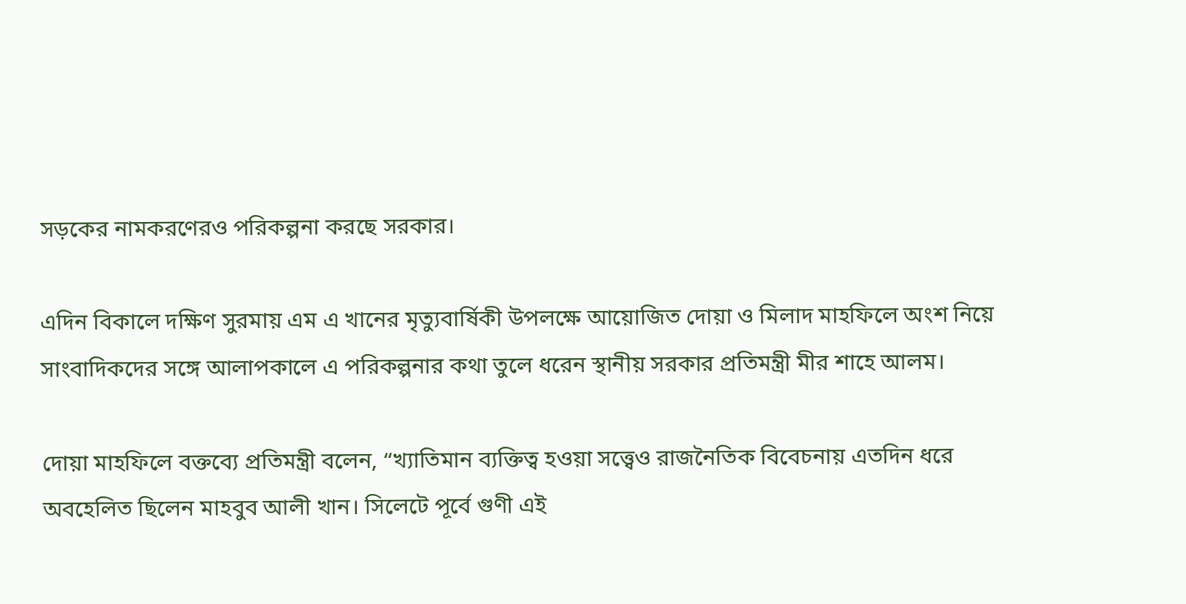সড়কের নামকরণেরও পরিকল্পনা করছে সরকার।

এদিন বিকালে দক্ষিণ সুরমায় এম এ খানের মৃত্যুবার্ষিকী উপলক্ষে আয়োজিত দোয়া ও মিলাদ মাহফিলে অংশ নিয়ে সাংবাদিকদের সঙ্গে আলাপকালে এ পরিকল্পনার কথা তুলে ধরেন স্থানীয় সরকার প্রতিমন্ত্রী মীর শাহে আলম।

দোয়া মাহফিলে বক্তব্যে প্রতিমন্ত্রী বলেন, “খ্যাতিমান ব্যক্তিত্ব হওয়া সত্ত্বেও রাজনৈতিক বিবেচনায় এতদিন ধরে অবহেলিত ছিলেন মাহবুব আলী খান। সিলেটে পূর্বে গুণী এই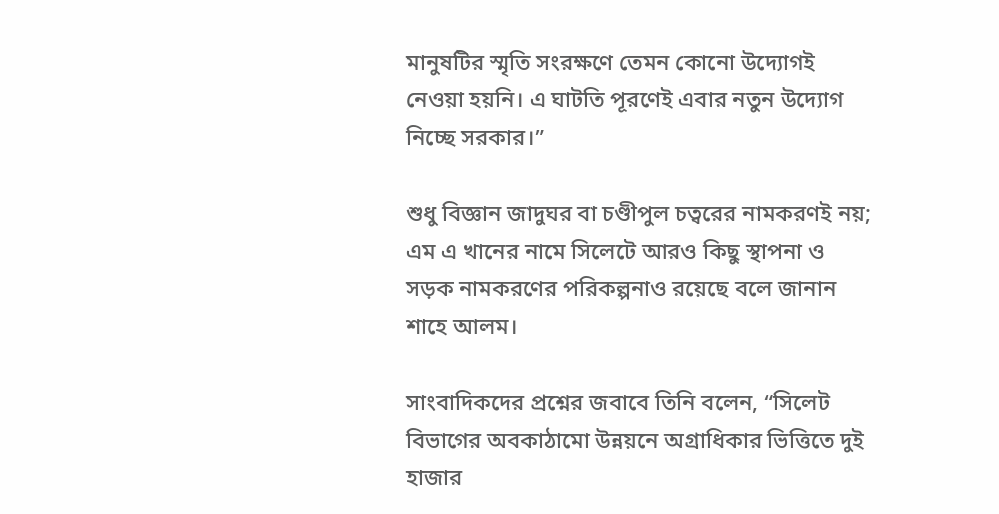মানুষটির স্মৃতি সংরক্ষণে তেমন কোনো উদ্যোগই নেওয়া হয়নি। এ ঘাটতি পূরণেই এবার নতুন উদ্যোগ নিচ্ছে সরকার।”

শুধু বিজ্ঞান জাদুঘর বা চণ্ডীপুল চত্বরের নামকরণই নয়; এম এ খানের নামে সিলেটে আরও কিছু স্থাপনা ও সড়ক নামকরণের পরিকল্পনাও রয়েছে বলে জানান শাহে আলম।

সাংবাদিকদের প্রশ্নের জবাবে তিনি বলেন, “সিলেট বিভাগের অবকাঠামো উন্নয়নে অগ্রাধিকার ভিত্তিতে দুই হাজার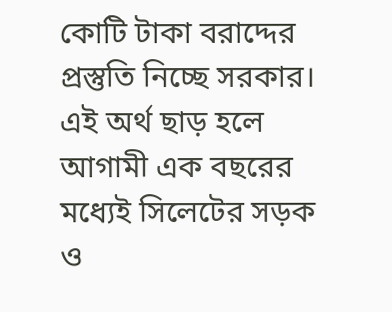কোটি টাকা বরাদ্দের প্রস্তুতি নিচ্ছে সরকার। এই অর্থ ছাড় হলে আগামী এক বছরের মধ্যেই সিলেটের সড়ক ও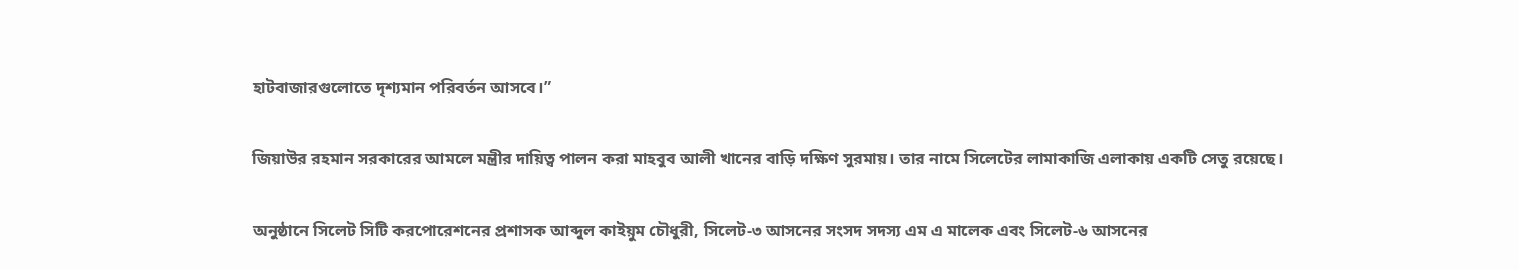হাটবাজারগুলোতে দৃশ্যমান পরিবর্তন আসবে।”

জিয়াউর রহমান সরকারের আমলে মন্ত্রীর দায়িত্ব পালন করা মাহবুব আলী খানের বাড়ি দক্ষিণ সুরমায়। তার নামে সিলেটের লামাকাজি এলাকায় একটি সেতু রয়েছে।

অনুষ্ঠানে সিলেট সিটি করপোরেশনের প্রশাসক আব্দুল কাইয়ুম চৌধুরী, সিলেট-৩ আসনের সংসদ সদস্য এম এ মালেক এবং সিলেট-৬ আসনের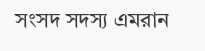সংসদ সদস্য এমরান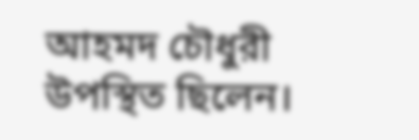আহমদ চৌধুরী উপস্থিত ছিলেন।